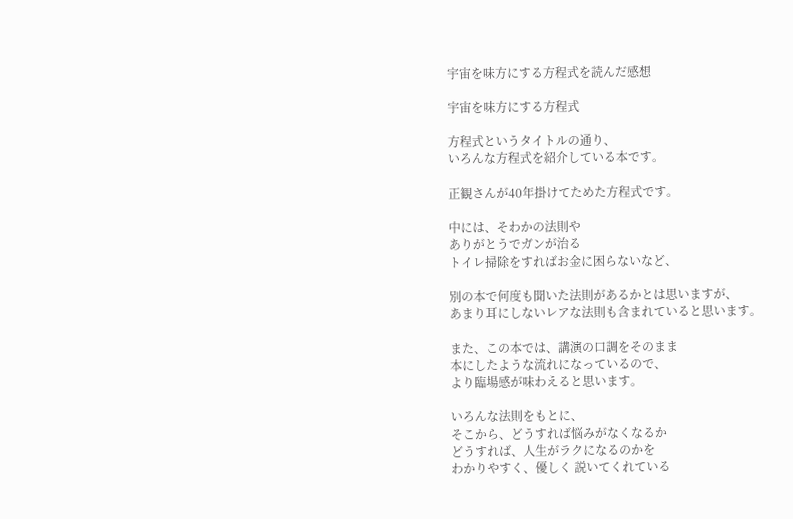宇宙を味方にする方程式を読んだ感想

宇宙を味方にする方程式

方程式というタイトルの通り、
いろんな方程式を紹介している本です。

正観さんが40年掛けてためた方程式です。

中には、そわかの法則や
ありがとうでガンが治る
トイレ掃除をすればお金に困らないなど、

別の本で何度も聞いた法則があるかとは思いますが、
あまり耳にしないレアな法則も含まれていると思います。

また、この本では、講演の口調をそのまま
本にしたような流れになっているので、
より臨場感が味わえると思います。

いろんな法則をもとに、
そこから、どうすれば悩みがなくなるか
どうすれば、人生がラクになるのかを
わかりやすく、優しく 説いてくれている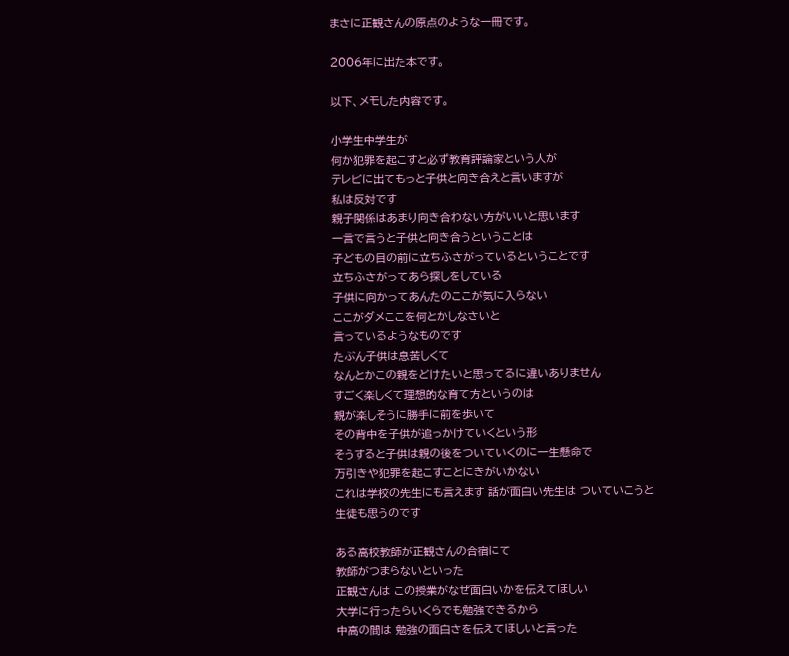まさに正観さんの原点のような一冊です。

2006年に出た本です。

以下、メモした内容です。

小学生中学生が
何か犯罪を起こすと必ず教育評論家という人が
テレビに出てもっと子供と向き合えと言いますが
私は反対です
親子関係はあまり向き合わない方がいいと思います
一言で言うと子供と向き合うということは
子どもの目の前に立ちふさがっているということです
立ちふさがってあら探しをしている
子供に向かってあんたのここが気に入らない
ここがダメここを何とかしなさいと
言っているようなものです
たぶん子供は息苦しくて
なんとかこの親をどけたいと思ってるに違いありません
すごく楽しくて理想的な育て方というのは
親が楽しそうに勝手に前を歩いて
その背中を子供が追っかけていくという形
そうすると子供は親の後をついていくのに一生懸命で
万引きや犯罪を起こすことにきがいかない
これは学校の先生にも言えます 話が面白い先生は ついていこうと
生徒も思うのです

ある高校教師が正観さんの合宿にて
教師がつまらないといった
正観さんは この授業がなぜ面白いかを伝えてほしい
大学に行ったらいくらでも勉強できるから
中高の間は 勉強の面白さを伝えてほしいと言った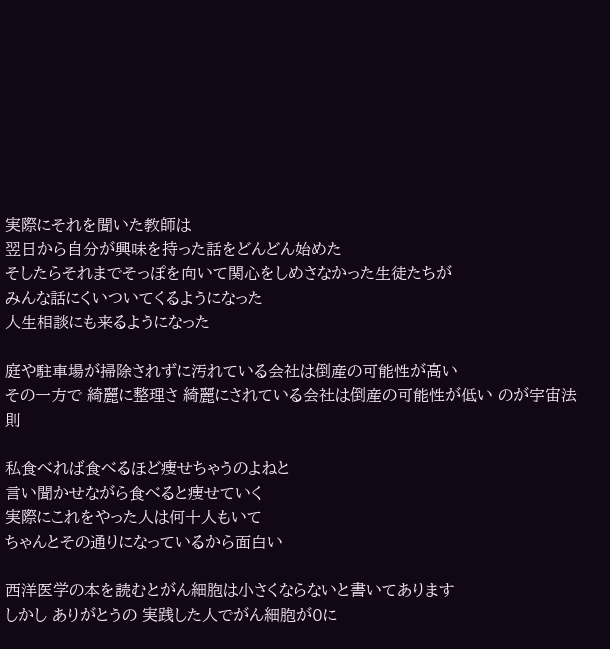実際にそれを聞いた教師は
翌日から自分が興味を持った話をどんどん始めた
そしたらそれまでそっぽを向いて関心をしめさなかった生徒たちが
みんな話にくいついてくるようになった
人生相談にも来るようになった

庭や駐車場が掃除されずに汚れている会社は倒産の可能性が高い
その一方で 綺麗に整理さ 綺麗にされている会社は倒産の可能性が低い のが宇宙法則

私食べれば食べるほど痩せちゃうのよねと
言い聞かせながら食べると痩せていく
実際にこれをやった人は何十人もいて
ちゃんとその通りになっているから面白い

西洋医学の本を読むとがん細胞は小さくならないと書いてあります
しかし ありがとうの 実践した人でがん細胞が0に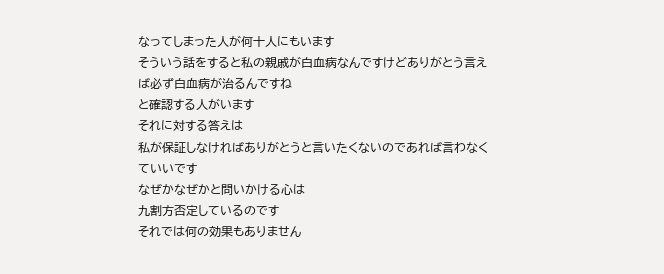なってしまった人が何十人にもいます
そういう話をすると私の親戚が白血病なんですけどありがとう言えば必ず白血病が治るんですね
と確認する人がいます
それに対する答えは
私が保証しなければありがとうと言いたくないのであれば言わなくていいです
なぜかなぜかと問いかける心は
九割方否定しているのです
それでは何の効果もありません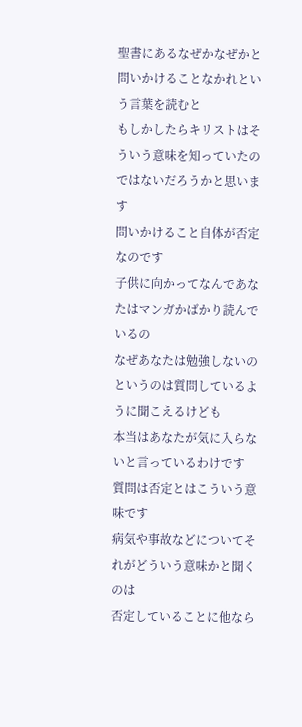聖書にあるなぜかなぜかと問いかけることなかれという言葉を読むと
もしかしたらキリストはそういう意味を知っていたのではないだろうかと思います
問いかけること自体が否定なのです
子供に向かってなんであなたはマンガかばかり読んでいるの
なぜあなたは勉強しないの
というのは質問しているように聞こえるけども
本当はあなたが気に入らないと言っているわけです
質問は否定とはこういう意味です
病気や事故などについてそれがどういう意味かと聞くのは
否定していることに他なら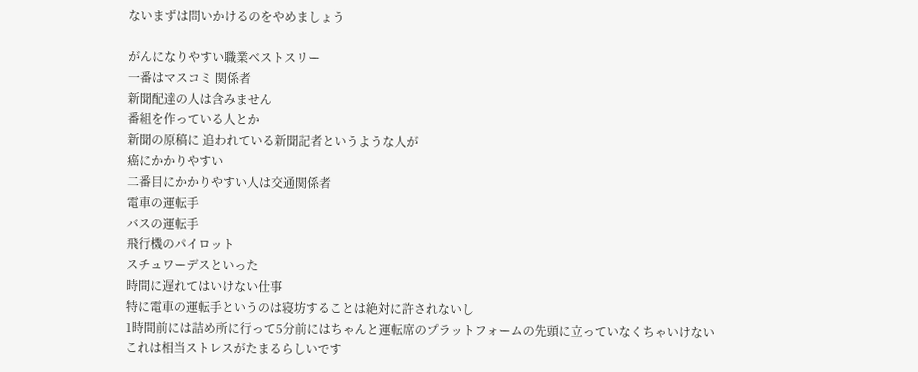ないまずは問いかけるのをやめましょう

がんになりやすい職業ベストスリー
一番はマスコミ 関係者
新聞配達の人は含みません
番組を作っている人とか
新聞の原稿に 追われている新聞記者というような人が
癌にかかりやすい
二番目にかかりやすい人は交通関係者
電車の運転手
バスの運転手
飛行機のパイロット
スチュワーデスといった
時間に遅れてはいけない仕事
特に電車の運転手というのは寝坊することは絶対に許されないし
1時間前には詰め所に行って5分前にはちゃんと運転席のプラットフォームの先頭に立っていなくちゃいけない
これは相当ストレスがたまるらしいです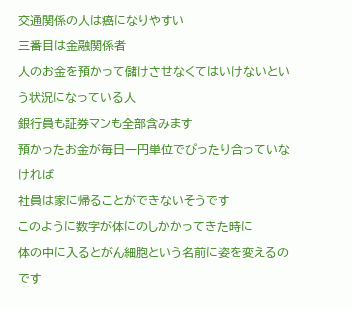交通関係の人は癌になりやすい
三番目は金融関係者
人のお金を預かって儲けさせなくてはいけないという状況になっている人
銀行員も証券マンも全部含みます
預かったお金が毎日一円単位でぴったり合っていなければ
社員は家に帰ることができないそうです
このように数字が体にのしかかってきた時に
体の中に入るとがん細胞という名前に姿を変えるのです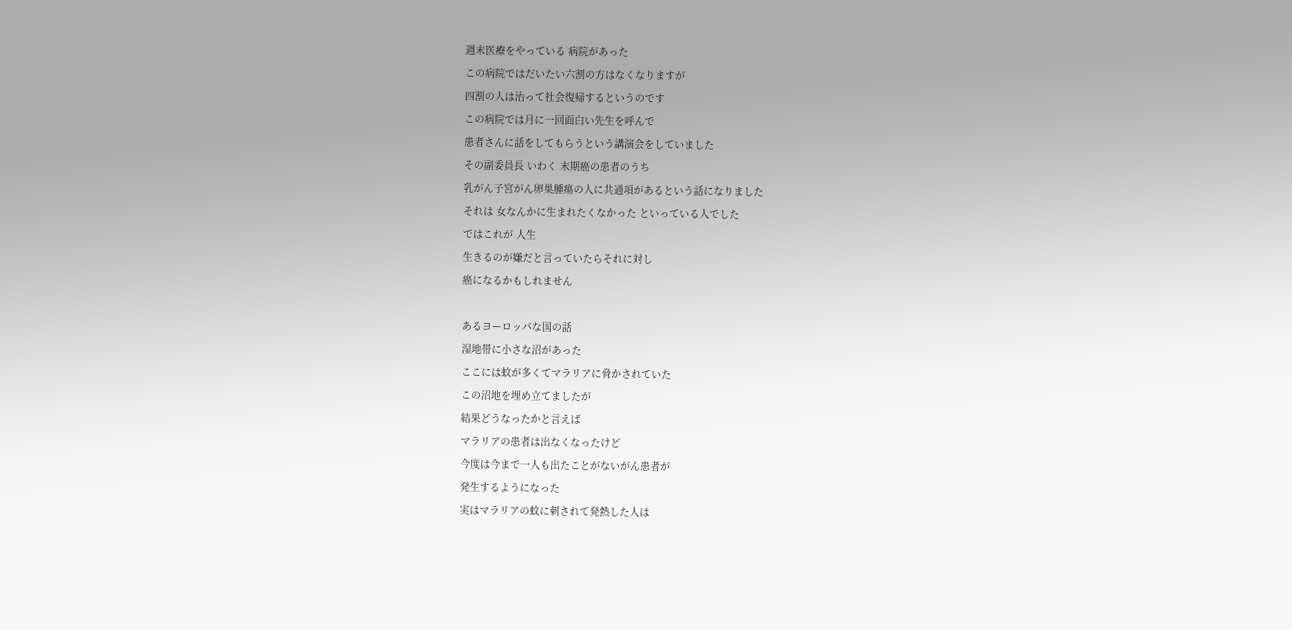週末医療をやっている 病院があった
この病院ではだいたい六割の方はなくなりますが
四割の人は治って社会復帰するというのです
この病院では月に一回面白い先生を呼んで
患者さんに話をしてもらうという講演会をしていました
その副委員長 いわく 末期癌の患者のうち
乳がん子宮がん卵巣腫瘍の人に共通項があるという話になりました
それは 女なんかに生まれたくなかった といっている人でした
ではこれが 人生
生きるのが嫌だと言っていたらそれに対し
癌になるかもしれません

あるヨーロッパな国の話
湿地帯に小さな沼があった
ここには蚊が多くてマラリアに脅かされていた
この沼地を埋め立てましたが
結果どうなったかと言えば
マラリアの患者は出なくなったけど
今度は今まで一人も出たことがないがん患者が
発生するようになった
実はマラリアの蚊に刺されて発熱した人は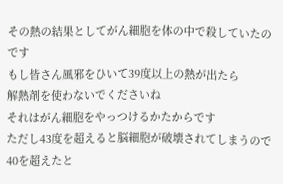その熱の結果としてがん細胞を体の中で殺していたのです
もし皆さん風邪をひいて39度以上の熱が出たら
解熱剤を使わないでくださいね
それはがん細胞をやっつけるかたからです
ただし43度を超えると脳細胞が破壊されてしまうので
40を超えたと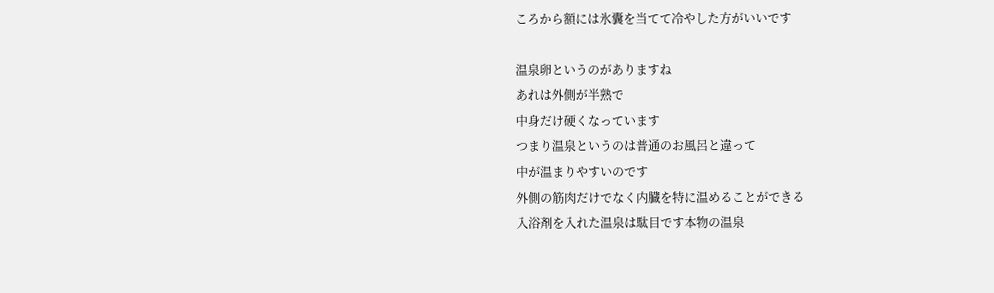ころから額には氷囊を当てて冷やした方がいいです

温泉卵というのがありますね
あれは外側が半熟で
中身だけ硬くなっています
つまり温泉というのは普通のお風呂と違って
中が温まりやすいのです
外側の筋肉だけでなく内臓を特に温めることができる
入浴剤を入れた温泉は駄目です本物の温泉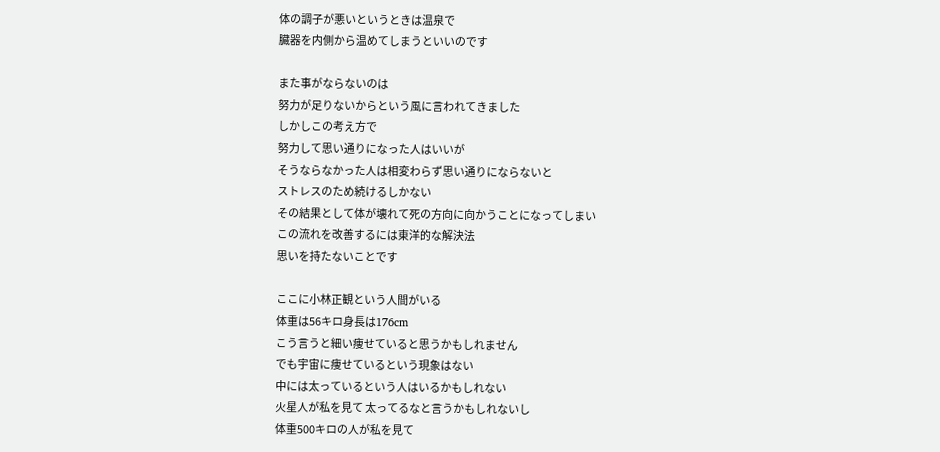体の調子が悪いというときは温泉で
臓器を内側から温めてしまうといいのです

また事がならないのは
努力が足りないからという風に言われてきました
しかしこの考え方で
努力して思い通りになった人はいいが
そうならなかった人は相変わらず思い通りにならないと
ストレスのため続けるしかない
その結果として体が壊れて死の方向に向かうことになってしまい
この流れを改善するには東洋的な解決法
思いを持たないことです

ここに小林正観という人間がいる
体重は56キロ身長は176cm
こう言うと細い痩せていると思うかもしれません
でも宇宙に痩せているという現象はない
中には太っているという人はいるかもしれない
火星人が私を見て 太ってるなと言うかもしれないし
体重500キロの人が私を見て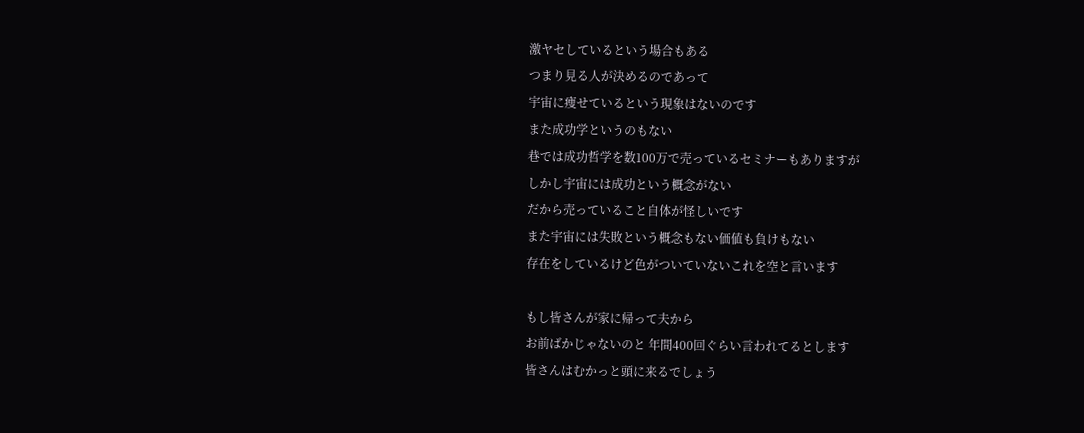激ヤセしているという場合もある
つまり見る人が決めるのであって
宇宙に痩せているという現象はないのです
また成功学というのもない
巷では成功哲学を数100万で売っているセミナーもありますが
しかし宇宙には成功という概念がない
だから売っていること自体が怪しいです
また宇宙には失敗という概念もない価値も負けもない
存在をしているけど色がついていないこれを空と言います

もし皆さんが家に帰って夫から
お前ばかじゃないのと 年間400回ぐらい言われてるとします
皆さんはむかっと頭に来るでしょう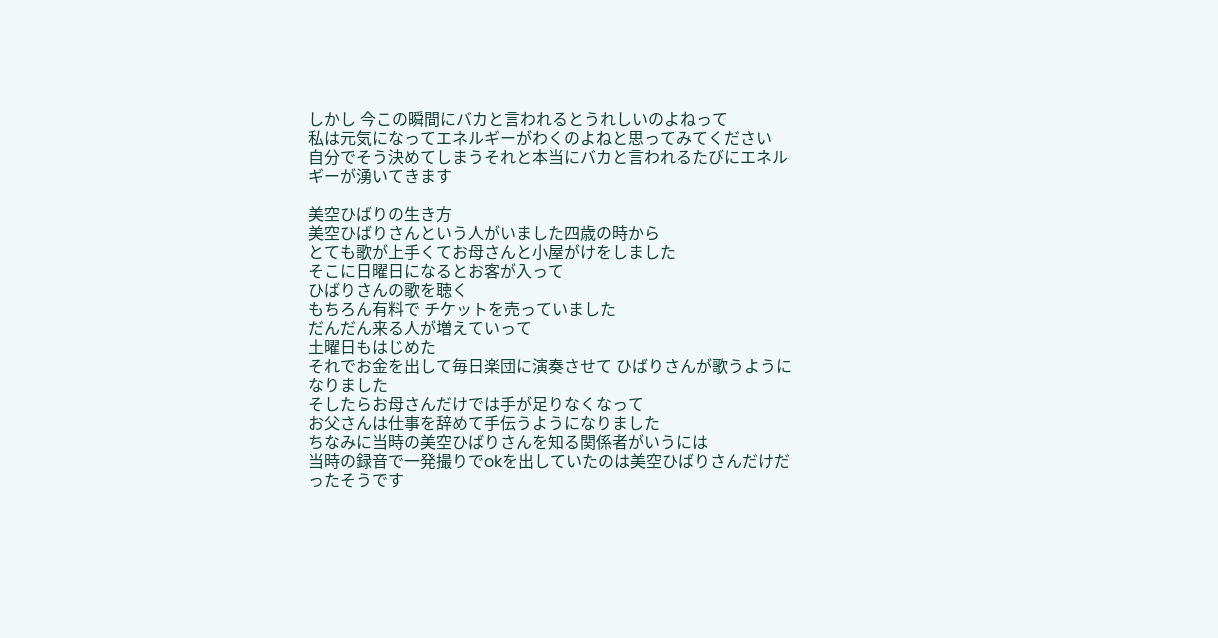しかし 今この瞬間にバカと言われるとうれしいのよねって
私は元気になってエネルギーがわくのよねと思ってみてください
自分でそう決めてしまうそれと本当にバカと言われるたびにエネルギーが湧いてきます

美空ひばりの生き方
美空ひばりさんという人がいました四歳の時から
とても歌が上手くてお母さんと小屋がけをしました
そこに日曜日になるとお客が入って
ひばりさんの歌を聴く
もちろん有料で チケットを売っていました
だんだん来る人が増えていって
土曜日もはじめた
それでお金を出して毎日楽団に演奏させて ひばりさんが歌うようになりました
そしたらお母さんだけでは手が足りなくなって
お父さんは仕事を辞めて手伝うようになりました
ちなみに当時の美空ひばりさんを知る関係者がいうには
当時の録音で一発撮りでokを出していたのは美空ひばりさんだけだったそうです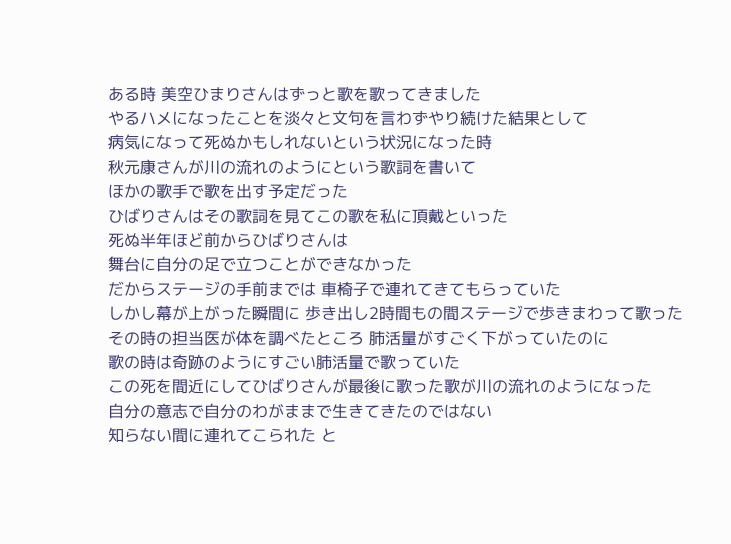ある時 美空ひまりさんはずっと歌を歌ってきました
やるハメになったことを淡々と文句を言わずやり続けた結果として
病気になって死ぬかもしれないという状況になった時
秋元康さんが川の流れのようにという歌詞を書いて
ほかの歌手で歌を出す予定だった
ひばりさんはその歌詞を見てこの歌を私に頂戴といった
死ぬ半年ほど前からひばりさんは
舞台に自分の足で立つことができなかった
だからステージの手前までは 車椅子で連れてきてもらっていた
しかし幕が上がった瞬間に 歩き出し2時間もの間ステージで歩きまわって歌った
その時の担当医が体を調べたところ 肺活量がすごく下がっていたのに
歌の時は奇跡のようにすごい肺活量で歌っていた
この死を間近にしてひばりさんが最後に歌った歌が川の流れのようになった
自分の意志で自分のわがままで生きてきたのではない
知らない間に連れてこられた と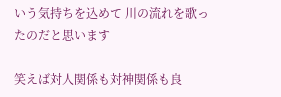いう気持ちを込めて 川の流れを歌ったのだと思います

笑えば対人関係も対神関係も良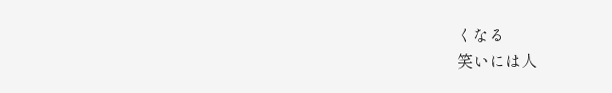くなる
笑いには人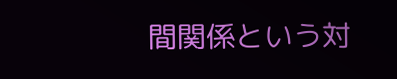間関係という対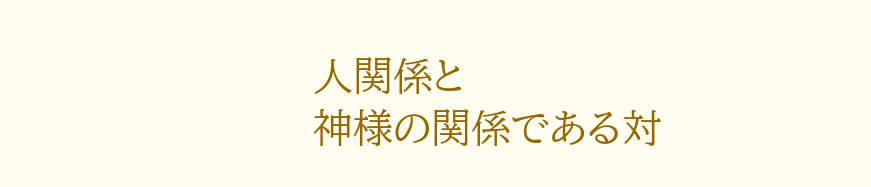人関係と
神様の関係である対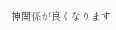神関係が良くなります